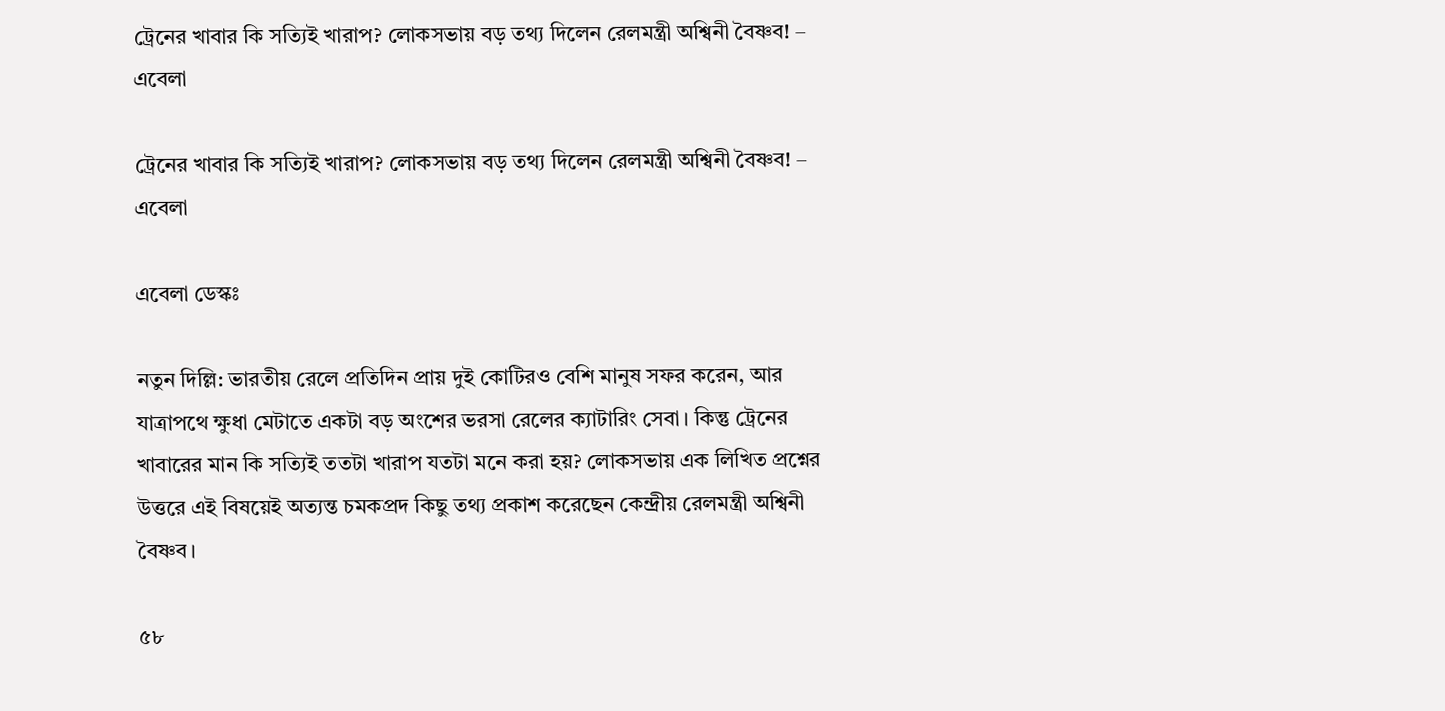ট্রেনের খাবার কি সত্যিই খারাপ? লোকসভায় বড় তথ্য দিলেন রেলমন্ত্রী অশ্বিনী বৈষ্ণব! – এবেলা

ট্রেনের খাবার কি সত্যিই খারাপ? লোকসভায় বড় তথ্য দিলেন রেলমন্ত্রী অশ্বিনী বৈষ্ণব! – এবেলা

এবেলা ডেস্কঃ

নতুন দিল্লি: ভারতীয় রেলে প্রতিদিন প্রায় দুই কোটিরও বেশি মানুষ সফর করেন, আর যাত্রাপথে ক্ষুধা মেটাতে একটা বড় অংশের ভরসা রেলের ক্যাটারিং সেবা। কিন্তু ট্রেনের খাবারের মান কি সত্যিই ততটা খারাপ যতটা মনে করা হয়? লোকসভায় এক লিখিত প্রশ্নের উত্তরে এই বিষয়েই অত্যন্ত চমকপ্রদ কিছু তথ্য প্রকাশ করেছেন কেন্দ্রীয় রেলমন্ত্রী অশ্বিনী বৈষ্ণব।

৫৮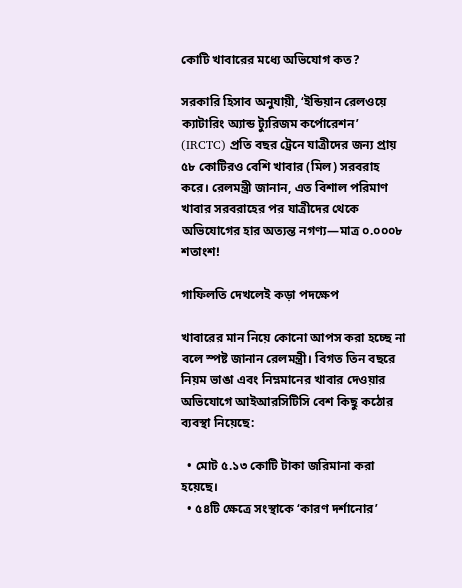কোটি খাবারের মধ্যে অভিযোগ কত?

সরকারি হিসাব অনুযায়ী, ‘ইন্ডিয়ান রেলওয়ে ক্যাটারিং অ্যান্ড ট্যুরিজম কর্পোরেশন’ (IRCTC) প্রতি বছর ট্রেনে যাত্রীদের জন্য প্রায় ৫৮ কোটিরও বেশি খাবার (মিল) সরবরাহ করে। রেলমন্ত্রী জানান, এত বিশাল পরিমাণ খাবার সরবরাহের পর যাত্রীদের থেকে অভিযোগের হার অত্যন্ত নগণ্য—মাত্র ০.০০০৮ শতাংশ!

গাফিলতি দেখলেই কড়া পদক্ষেপ

খাবারের মান নিয়ে কোনো আপস করা হচ্ছে না বলে স্পষ্ট জানান রেলমন্ত্রী। বিগত তিন বছরে নিয়ম ভাঙা এবং নিম্নমানের খাবার দেওয়ার অভিযোগে আইআরসিটিসি বেশ কিছু কঠোর ব্যবস্থা নিয়েছে:

  • মোট ৫.১৩ কোটি টাকা জরিমানা করা হয়েছে।
  • ৫৪টি ক্ষেত্রে সংস্থাকে ‘কারণ দর্শানোর’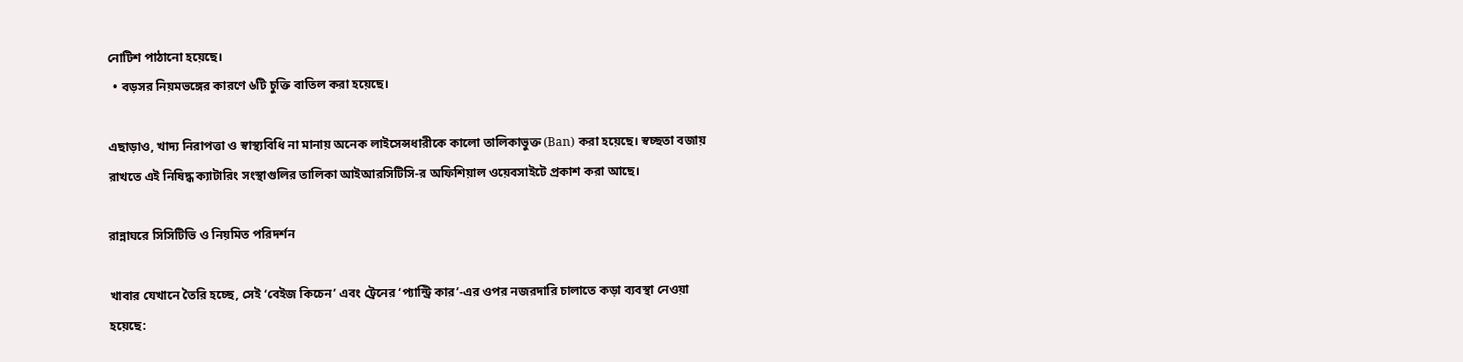নোটিশ পাঠানো হয়েছে।
  • বড়সর নিয়মভঙ্গের কারণে ৬টি চুক্তি বাতিল করা হয়েছে।

এছাড়াও, খাদ্য নিরাপত্তা ও স্বাস্থ্যবিধি না মানায় অনেক লাইসেন্সধারীকে কালো তালিকাভুক্ত (Ban) করা হয়েছে। স্বচ্ছতা বজায় রাখতে এই নিষিদ্ধ ক্যাটারিং সংস্থাগুলির তালিকা আইআরসিটিসি-র অফিশিয়াল ওয়েবসাইটে প্রকাশ করা আছে।

রান্নাঘরে সিসিটিভি ও নিয়মিত পরিদর্শন

খাবার যেখানে তৈরি হচ্ছে, সেই ‘বেইজ কিচেন’ এবং ট্রেনের ‘প্যান্ট্রি কার’-এর ওপর নজরদারি চালাতে কড়া ব্যবস্থা নেওয়া হয়েছে: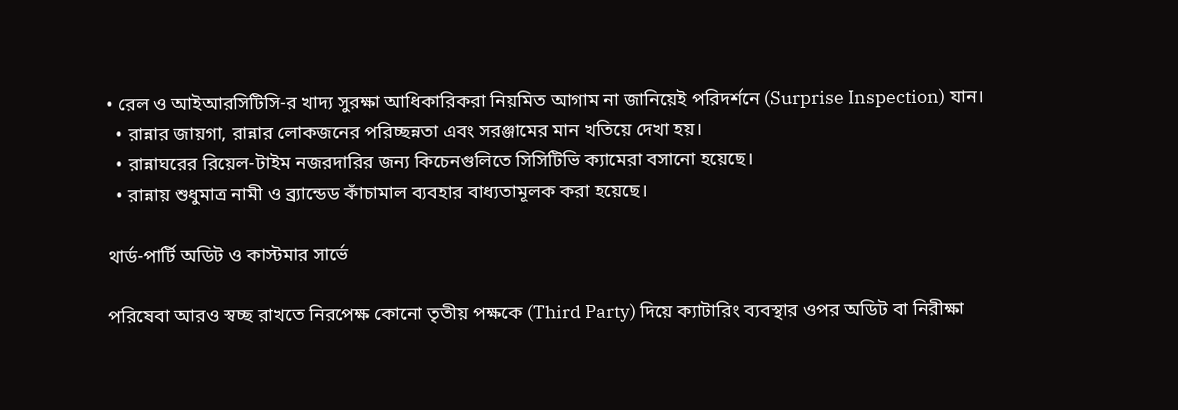• রেল ও আইআরসিটিসি-র খাদ্য সুরক্ষা আধিকারিকরা নিয়মিত আগাম না জানিয়েই পরিদর্শনে (Surprise Inspection) যান।
  • রান্নার জায়গা, রান্নার লোকজনের পরিচ্ছন্নতা এবং সরঞ্জামের মান খতিয়ে দেখা হয়।
  • রান্নাঘরের রিয়েল-টাইম নজরদারির জন্য কিচেনগুলিতে সিসিটিভি ক্যামেরা বসানো হয়েছে।
  • রান্নায় শুধুমাত্র নামী ও ব্র্যান্ডেড কাঁচামাল ব্যবহার বাধ্যতামূলক করা হয়েছে।

থার্ড-পার্টি অডিট ও কাস্টমার সার্ভে

পরিষেবা আরও স্বচ্ছ রাখতে নিরপেক্ষ কোনো তৃতীয় পক্ষকে (Third Party) দিয়ে ক্যাটারিং ব্যবস্থার ওপর অডিট বা নিরীক্ষা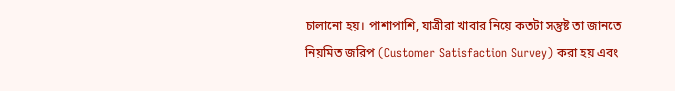চালানো হয়। পাশাপাশি, যাত্রীরা খাবার নিয়ে কতটা সন্তুষ্ট তা জানতে নিয়মিত জরিপ (Customer Satisfaction Survey) করা হয় এবং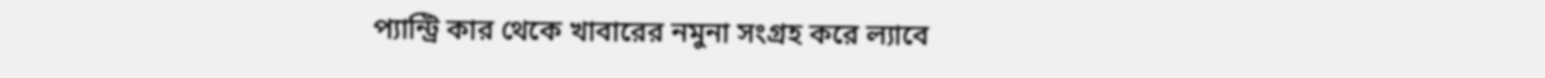প্যান্ট্রি কার থেকে খাবারের নমুনা সংগ্রহ করে ল্যাবে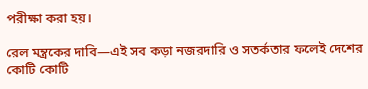পরীক্ষা করা হয়।

রেল মন্ত্রকের দাবি—এই সব কড়া নজরদারি ও সতর্কতার ফলেই দেশের কোটি কোটি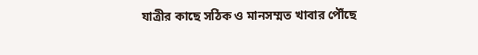যাত্রীর কাছে সঠিক ও মানসম্মত খাবার পৌঁছে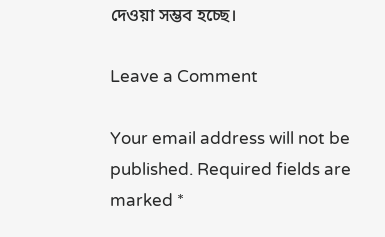দেওয়া সম্ভব হচ্ছে।

Leave a Comment

Your email address will not be published. Required fields are marked *